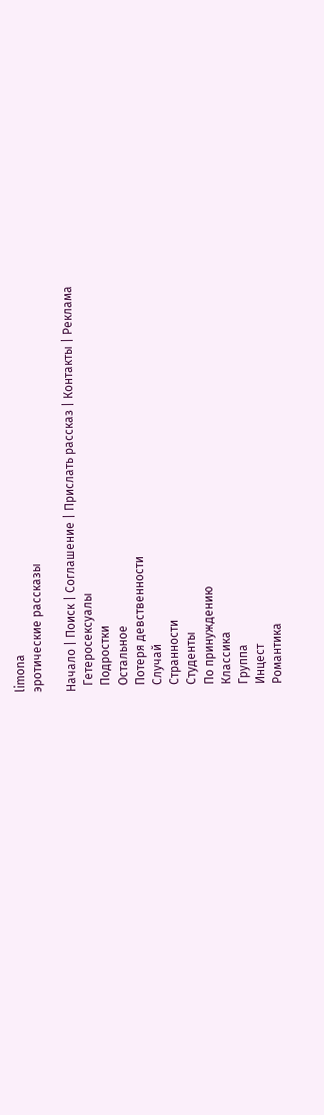limona
эротические рассказы

Начало | Поиск | Соглашение | Прислать рассказ | Контакты | Реклама
  Гетеросексуалы
  Подростки
  Остальное
  Потеря девственности
  Случай
  Странности
  Студенты
  По принуждению
  Классика
  Группа
  Инцест
  Романтика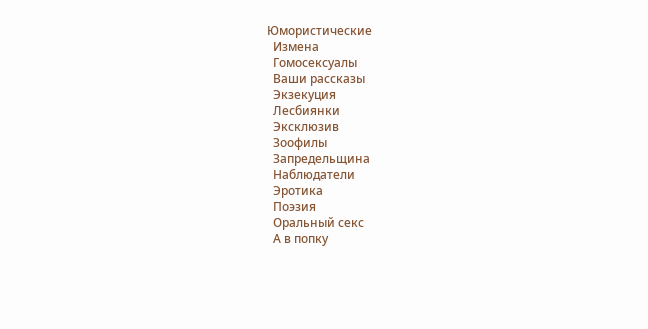Юмористические
  Измена
  Гомосексуалы
  Ваши рассказы
  Экзекуция
  Лесбиянки
  Эксклюзив
  Зоофилы
  Запредельщина
  Наблюдатели
  Эротика
  Поэзия
  Оральный секс
  А в попку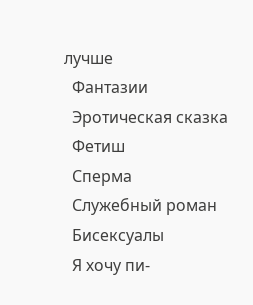лучше
  Фантазии
  Эротическая сказка
  Фетиш
  Сперма
  Служебный роман
  Бисексуалы
  Я хочу пи-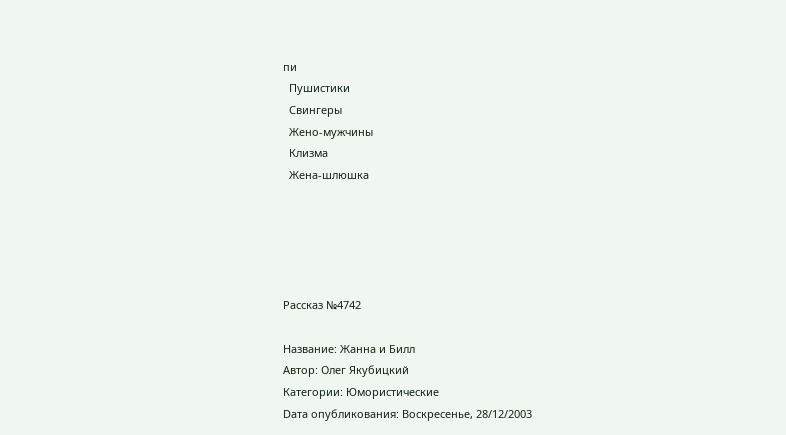пи
  Пушистики
  Свингеры
  Жено-мужчины
  Клизма
  Жена-шлюшка





Рассказ №4742

Название: Жанна и Билл
Автор: Олег Якубицкий
Категории: Юмористические
Dата опубликования: Воскресенье, 28/12/2003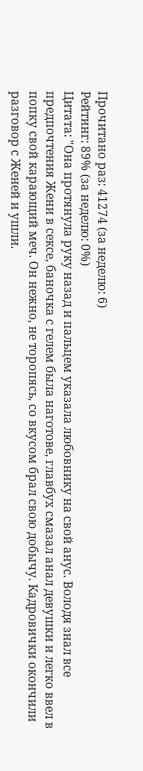Прочитано раз: 41274 (за неделю: 6)
Рейтинг: 89% (за неделю: 0%)
Цитата: "Она протянула руку назад и пальцем указала любовнику на свой анус. Володя знал все предпочтения Жени в сексе, баночка с гелем была наготове, главбух смазал анал девушки и легко ввел в попку свой карающий меч. Он нежно, не торопясь, со вкусом брал свою добычу. Кадровички окончили разговор с Женей и ушли.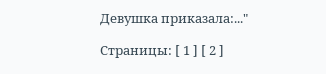Девушка приказала:..."

Страницы: [ 1 ] [ 2 ]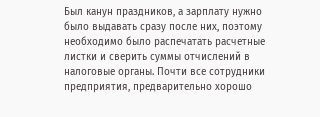Был канун праздников, а зарплату нужно было выдавать сразу после них, поэтому необходимо было распечатать расчетные листки и сверить суммы отчислений в налоговые органы. Почти все сотрудники предприятия, предварительно хорошо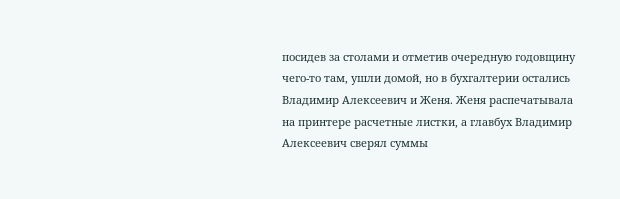посидев за столами и отметив очередную годовщину чего-то там, ушли домой, но в бухгалтерии остались Владимир Алексеевич и Женя. Женя распечатывала на принтере расчетные листки, а главбух Владимир Алексеевич сверял суммы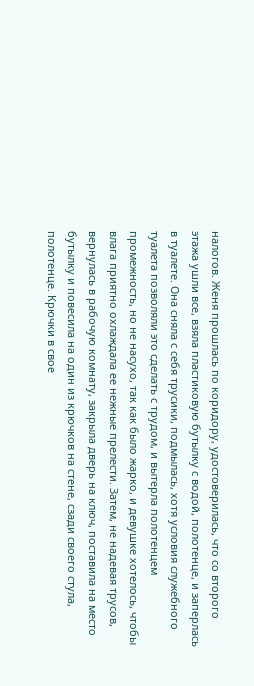налогов. Женя прошлась по коридору, удостоверилась, что со второго этажа ушли все, взяла пластиковую бутылку с водой, полотенце, и заперлась в туалете. Она сняла с себя трусики, подмылась, хотя условия служебного туалета позволяли это сделать с трудом, и вытерла полотенцем промежность, но не насухо, так как было жарко, и девушке хотелось, чтобы влага приятно охлаждала ее нежные прелести. Затем, не надевая трусов, вернулась в рабочую комнату, закрыла дверь на ключ, поставила на место бутылку и повесила на один из крючков на стене, сзади своего стула, полотенце. Крючки в свое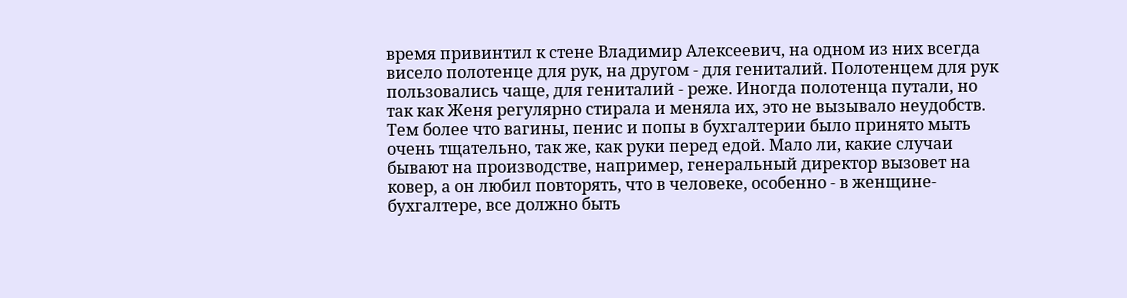время привинтил к стене Владимир Алексеевич, на одном из них всегда висело полотенце для рук, на другом - для гениталий. Полотенцем для рук пользовались чаще, для гениталий - реже. Иногда полотенца путали, но так как Женя регулярно стирала и меняла их, это не вызывало неудобств. Тем более что вагины, пенис и попы в бухгалтерии было принято мыть очень тщательно, так же, как руки перед едой. Мало ли, какие случаи бывают на производстве, например, генеральный директор вызовет на ковер, а он любил повторять, что в человеке, особенно - в женщине-бухгалтере, все должно быть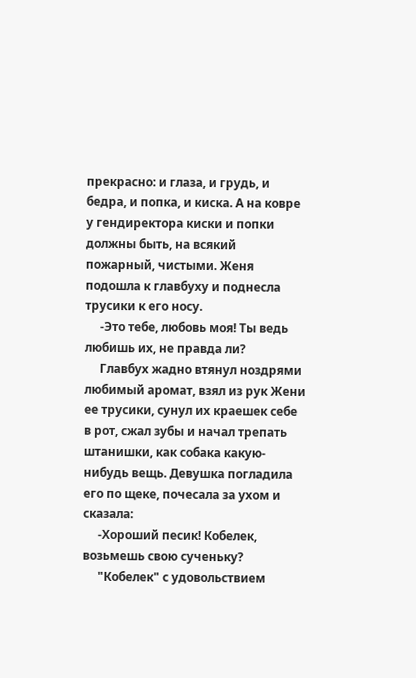прекрасно: и глаза, и грудь, и бедра, и попка, и киска. А на ковре у гендиректора киски и попки должны быть, на всякий пожарный, чистыми. Женя подошла к главбуху и поднесла трусики к его носу.
     -Это тебе, любовь моя! Ты ведь любишь их, не правда ли?
     Главбух жадно втянул ноздрями любимый аромат, взял из рук Жени ее трусики, сунул их краешек себе в рот, сжал зубы и начал трепать штанишки, как собака какую-нибудь вещь. Девушка погладила его по щеке, почесала за ухом и сказала:
     -Хороший песик! Кобелек, возьмешь свою сученьку?
     "Кобелек" с удовольствием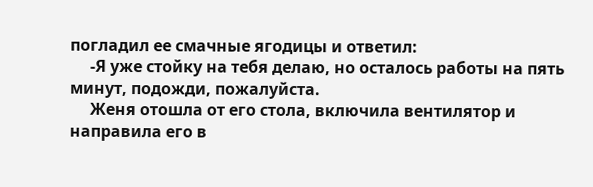погладил ее смачные ягодицы и ответил:
     -Я уже стойку на тебя делаю, но осталось работы на пять минут, подожди, пожалуйста.
     Женя отошла от его стола, включила вентилятор и направила его в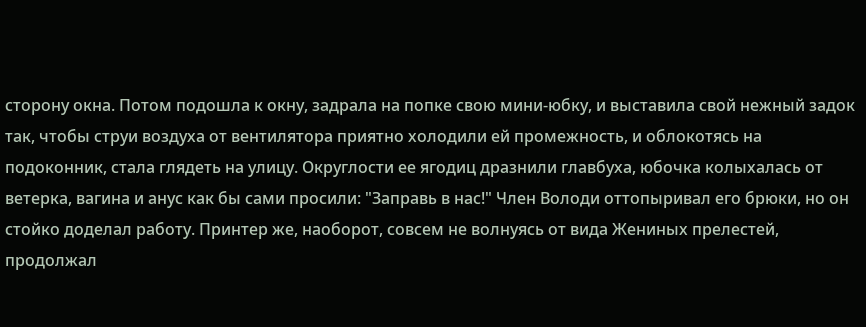сторону окна. Потом подошла к окну, задрала на попке свою мини-юбку, и выставила свой нежный задок так, чтобы струи воздуха от вентилятора приятно холодили ей промежность, и облокотясь на подоконник, стала глядеть на улицу. Округлости ее ягодиц дразнили главбуха, юбочка колыхалась от ветерка, вагина и анус как бы сами просили: "Заправь в нас!" Член Володи оттопыривал его брюки, но он стойко доделал работу. Принтер же, наоборот, совсем не волнуясь от вида Жениных прелестей, продолжал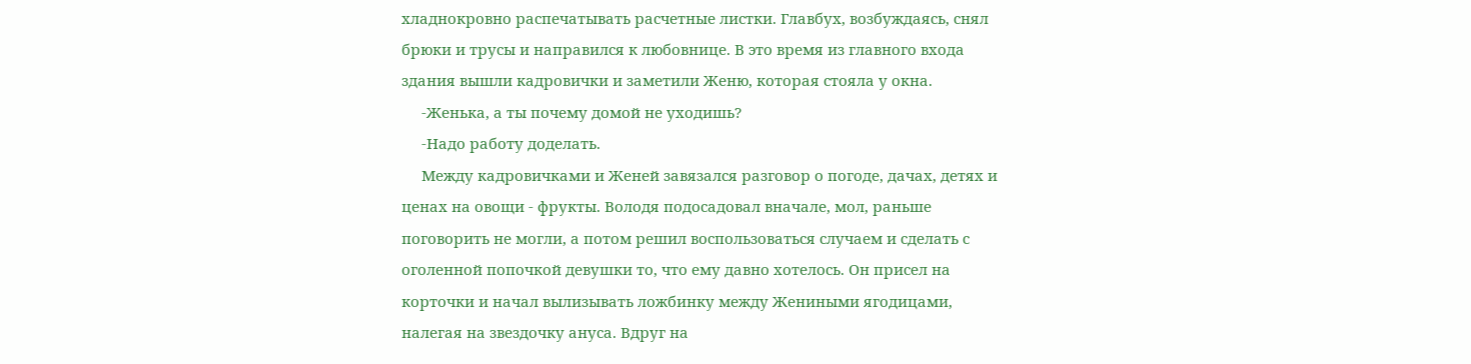хладнокровно распечатывать расчетные листки. Главбух, возбуждаясь, снял брюки и трусы и направился к любовнице. В это время из главного входа здания вышли кадровички и заметили Женю, которая стояла у окна.
     -Женька, а ты почему домой не уходишь?
     -Надо работу доделать.
     Между кадровичками и Женей завязался разговор о погоде, дачах, детях и ценах на овощи - фрукты. Володя подосадовал вначале, мол, раньше поговорить не могли, а потом решил воспользоваться случаем и сделать с оголенной попочкой девушки то, что ему давно хотелось. Он присел на корточки и начал вылизывать ложбинку между Жениными ягодицами, налегая на звездочку ануса. Вдруг на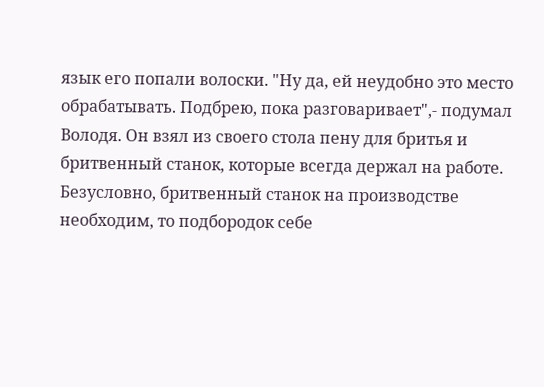язык его попали волоски. "Ну да, ей неудобно это место обрабатывать. Подбрею, пока разговаривает",- подумал Володя. Он взял из своего стола пену для бритья и бритвенный станок, которые всегда держал на работе. Безусловно, бритвенный станок на производстве необходим, то подбородок себе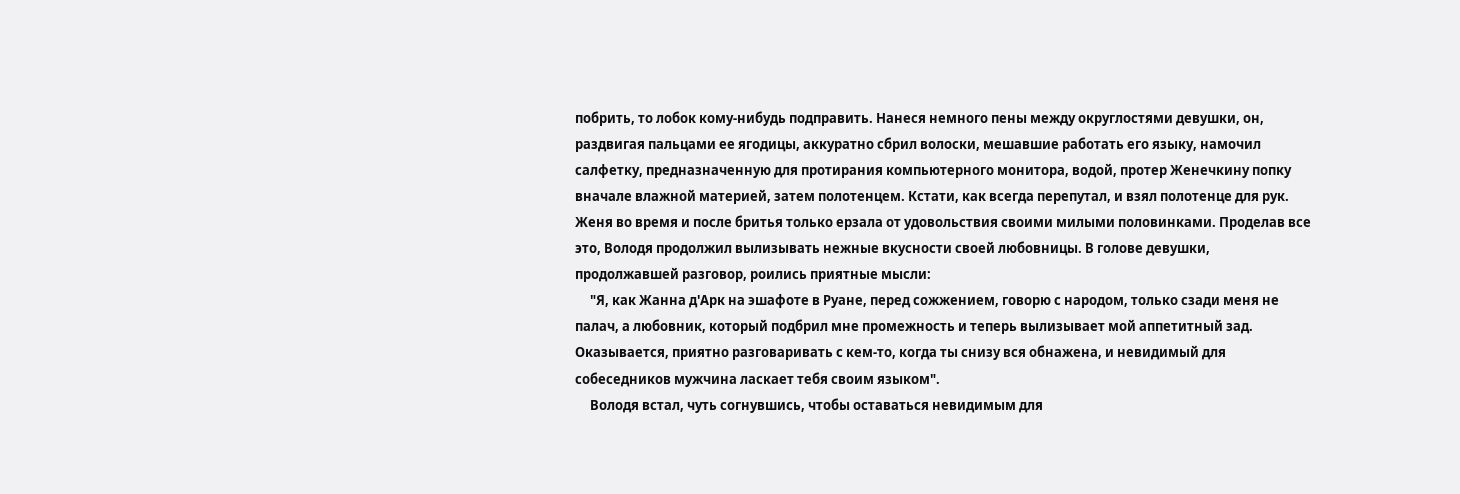побрить, то лобок кому-нибудь подправить. Нанеся немного пены между округлостями девушки, он, раздвигая пальцами ее ягодицы, аккуратно сбрил волоски, мешавшие работать его языку, намочил салфетку, предназначенную для протирания компьютерного монитора, водой, протер Женечкину попку вначале влажной материей, затем полотенцем. Кстати, как всегда перепутал, и взял полотенце для рук. Женя во время и после бритья только ерзала от удовольствия своими милыми половинками. Проделав все это, Володя продолжил вылизывать нежные вкусности своей любовницы. В голове девушки, продолжавшей разговор, роились приятные мысли:
     "Я, как Жанна д'Арк на эшафоте в Руане, перед сожжением, говорю с народом, только сзади меня не палач, а любовник, который подбрил мне промежность и теперь вылизывает мой аппетитный зад. Оказывается, приятно разговаривать с кем-то, когда ты снизу вся обнажена, и невидимый для собеседников мужчина ласкает тебя своим языком".
     Володя встал, чуть согнувшись, чтобы оставаться невидимым для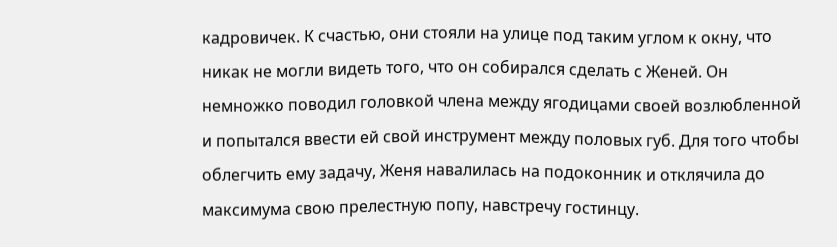кадровичек. К счастью, они стояли на улице под таким углом к окну, что никак не могли видеть того, что он собирался сделать с Женей. Он немножко поводил головкой члена между ягодицами своей возлюбленной и попытался ввести ей свой инструмент между половых губ. Для того чтобы облегчить ему задачу, Женя навалилась на подоконник и отклячила до максимума свою прелестную попу, навстречу гостинцу.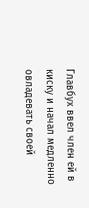Главбух ввел член ей в киску и начал медленно овладевать своей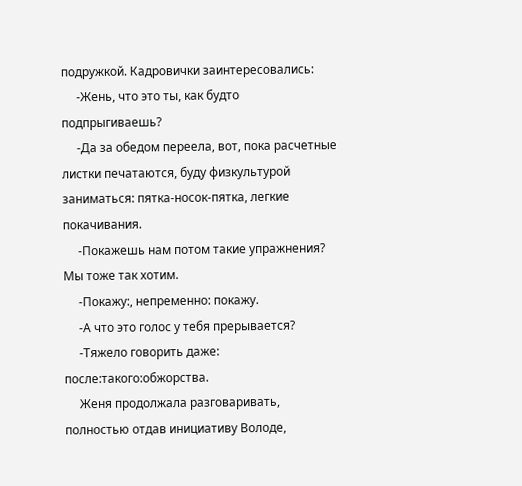подружкой. Кадровички заинтересовались:
     -Жень, что это ты, как будто подпрыгиваешь?
     -Да за обедом переела, вот, пока расчетные листки печатаются, буду физкультурой заниматься: пятка-носок-пятка, легкие покачивания.
     -Покажешь нам потом такие упражнения? Мы тоже так хотим.
     -Покажу:, непременно: покажу.
     -А что это голос у тебя прерывается?
     -Тяжело говорить даже: после:такого:обжорства.
     Женя продолжала разговаривать, полностью отдав инициативу Володе,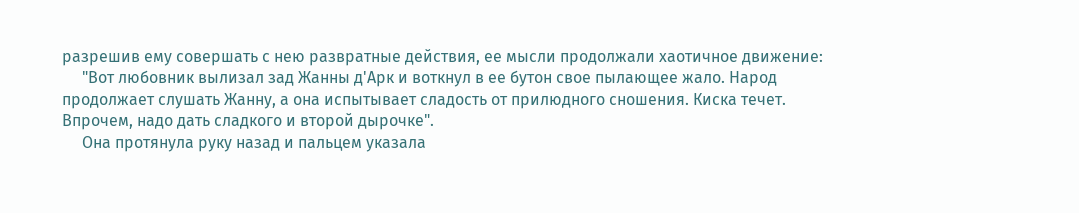разрешив ему совершать с нею развратные действия, ее мысли продолжали хаотичное движение:
     "Вот любовник вылизал зад Жанны д'Арк и воткнул в ее бутон свое пылающее жало. Народ продолжает слушать Жанну, а она испытывает сладость от прилюдного сношения. Киска течет. Впрочем, надо дать сладкого и второй дырочке".
     Она протянула руку назад и пальцем указала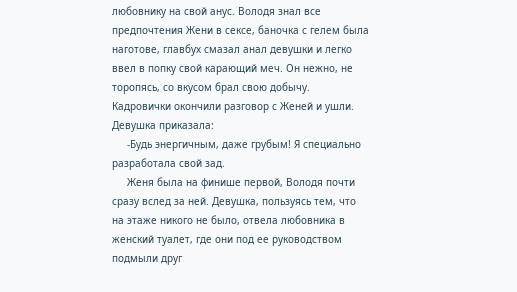любовнику на свой анус. Володя знал все предпочтения Жени в сексе, баночка с гелем была наготове, главбух смазал анал девушки и легко ввел в попку свой карающий меч. Он нежно, не торопясь, со вкусом брал свою добычу. Кадровички окончили разговор с Женей и ушли. Девушка приказала:
     -Будь энергичным, даже грубым! Я специально разработала свой зад.
     Женя была на финише первой, Володя почти сразу вслед за ней. Девушка, пользуясь тем, что на этаже никого не было, отвела любовника в женский туалет, где они под ее руководством подмыли друг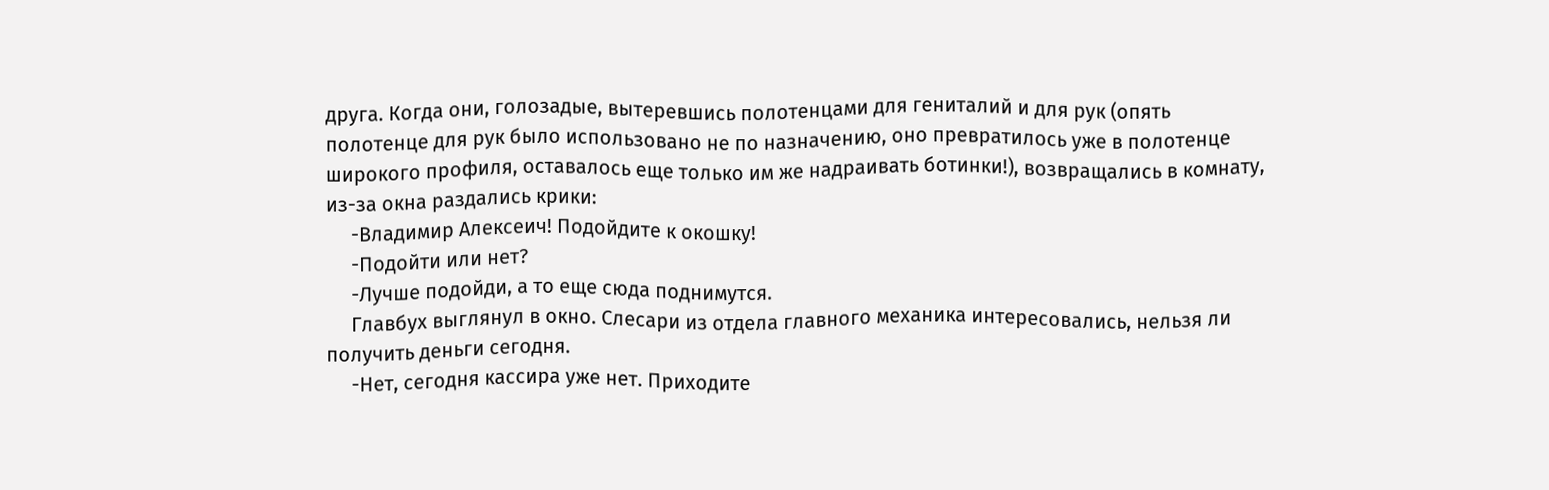друга. Когда они, голозадые, вытеревшись полотенцами для гениталий и для рук (опять полотенце для рук было использовано не по назначению, оно превратилось уже в полотенце широкого профиля, оставалось еще только им же надраивать ботинки!), возвращались в комнату, из-за окна раздались крики:
     -Владимир Алексеич! Подойдите к окошку!
     -Подойти или нет?
     -Лучше подойди, а то еще сюда поднимутся.
     Главбух выглянул в окно. Слесари из отдела главного механика интересовались, нельзя ли получить деньги сегодня.
     -Нет, сегодня кассира уже нет. Приходите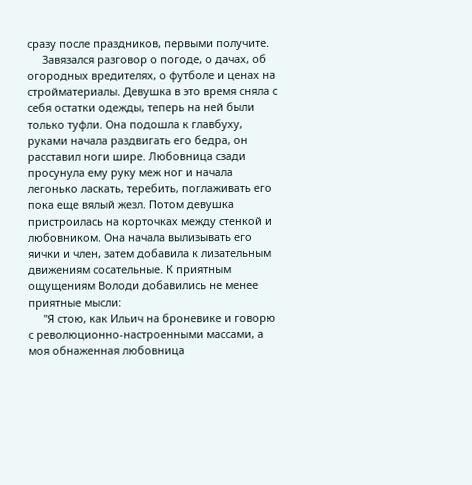сразу после праздников, первыми получите.
     Завязался разговор о погоде, о дачах, об огородных вредителях, о футболе и ценах на стройматериалы. Девушка в это время сняла с себя остатки одежды, теперь на ней были только туфли. Она подошла к главбуху, руками начала раздвигать его бедра, он расставил ноги шире. Любовница сзади просунула ему руку меж ног и начала легонько ласкать, теребить, поглаживать его пока еще вялый жезл. Потом девушка пристроилась на корточках между стенкой и любовником. Она начала вылизывать его яички и член, затем добавила к лизательным движениям сосательные. К приятным ощущениям Володи добавились не менее приятные мысли:
     "Я стою, как Ильич на броневике и говорю с революционно-настроенными массами, а моя обнаженная любовница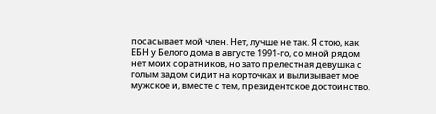посасывает мой член. Нет, лучше не так. Я стою, как ЕБН у Белого дома в августе 1991-го, со мной рядом нет моих соратников, но зато прелестная девушка с голым задом сидит на корточках и вылизывает мое мужское и, вместе с тем, президентское достоинство.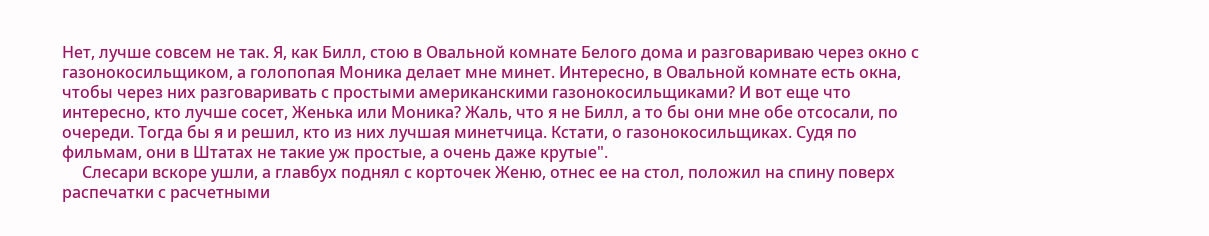Нет, лучше совсем не так. Я, как Билл, стою в Овальной комнате Белого дома и разговариваю через окно с газонокосильщиком, а голопопая Моника делает мне минет. Интересно, в Овальной комнате есть окна, чтобы через них разговаривать с простыми американскими газонокосильщиками? И вот еще что интересно, кто лучше сосет, Женька или Моника? Жаль, что я не Билл, а то бы они мне обе отсосали, по очереди. Тогда бы я и решил, кто из них лучшая минетчица. Кстати, о газонокосильщиках. Судя по фильмам, они в Штатах не такие уж простые, а очень даже крутые".
     Слесари вскоре ушли, а главбух поднял с корточек Женю, отнес ее на стол, положил на спину поверх распечатки с расчетными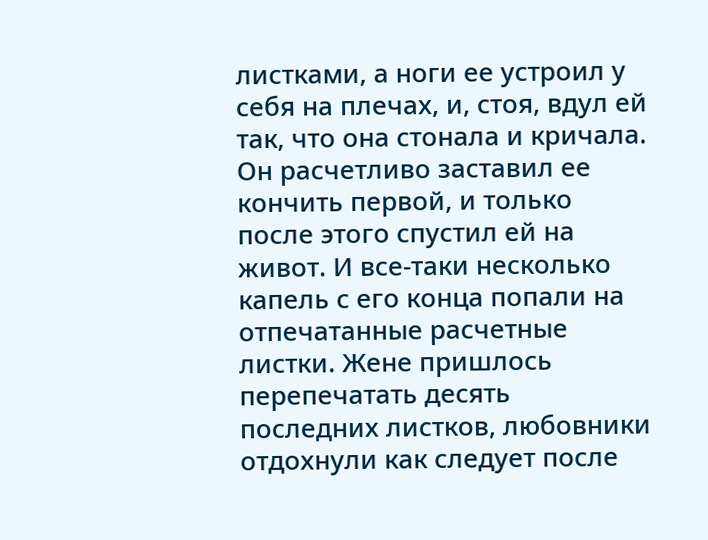листками, а ноги ее устроил у себя на плечах, и, стоя, вдул ей так, что она стонала и кричала. Он расчетливо заставил ее кончить первой, и только после этого спустил ей на живот. И все-таки несколько капель с его конца попали на отпечатанные расчетные листки. Жене пришлось перепечатать десять последних листков, любовники отдохнули как следует после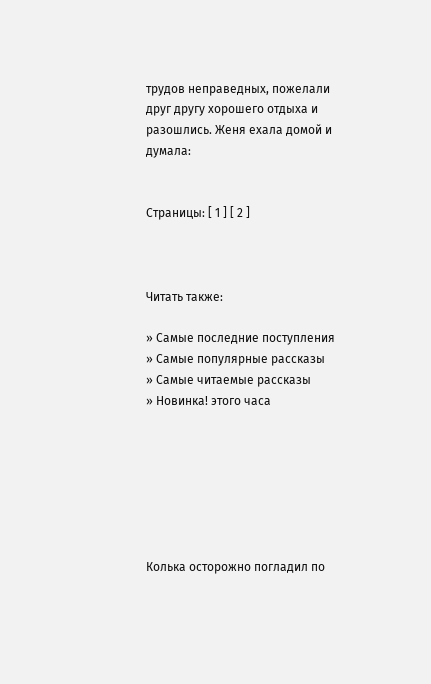трудов неправедных, пожелали друг другу хорошего отдыха и разошлись. Женя ехала домой и думала:


Страницы: [ 1 ] [ 2 ]



Читать также:

» Самые последние поступления
» Самые популярные рассказы
» Самые читаемые рассказы
» Новинка! этого часа







Колька осторожно погладил по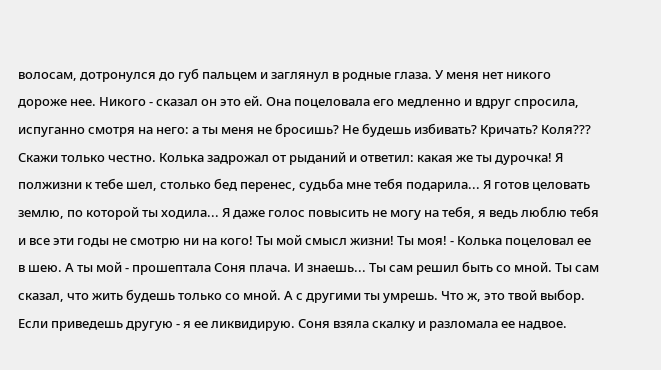волосам, дотронулся до губ пальцем и заглянул в родные глаза. У меня нет никого дороже нее. Никого - сказал он это ей. Она поцеловала его медленно и вдруг спросила, испуганно смотря на него: а ты меня не бросишь? Не будешь избивать? Кричать? Коля??? Скажи только честно. Колька задрожал от рыданий и ответил: какая же ты дурочка! Я полжизни к тебе шел, столько бед перенес, судьба мне тебя подарила... Я готов целовать землю, по которой ты ходила... Я даже голос повысить не могу на тебя, я ведь люблю тебя и все эти годы не смотрю ни на кого! Ты мой смысл жизни! Ты моя! - Колька поцеловал ее в шею. А ты мой - прошептала Соня плача. И знаешь... Ты сам решил быть со мной. Ты сам сказал, что жить будешь только со мной. А с другими ты умрешь. Что ж, это твой выбор. Если приведешь другую - я ее ликвидирую. Соня взяла скалку и разломала ее надвое.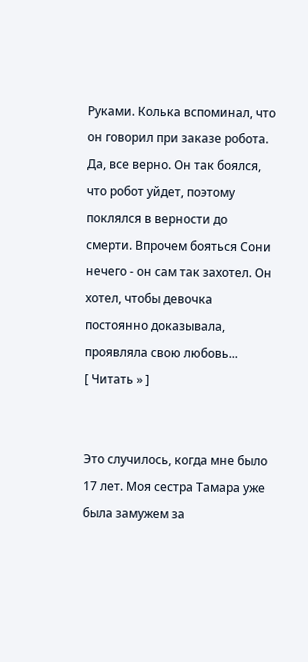Руками. Колька вспоминал, что он говорил при заказе робота. Да, все верно. Он так боялся, что робот уйдет, поэтому поклялся в верности до смерти. Впрочем бояться Сони нечего - он сам так захотел. Он хотел, чтобы девочка постоянно доказывала, проявляла свою любовь...
[ Читать » ]


Это случилось, когда мне было 17 лет. Моя сестра Тамара уже была замужем за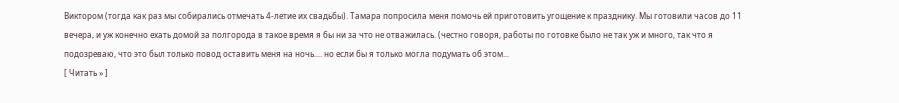Виктором (тогда как раз мы собирались отмечать 4-летие их свадьбы). Тамара попросила меня помочь ей приготовить угощение к празднику. Мы готовили часов до 11 вечера, и уж конечно ехать домой за полгорода в такое время я бы ни за что не отважилась. (честно говоря, работы по готовке было не так уж и много, так что я подозреваю, что это был только повод оставить меня на ночь.... но если бы я только могла подумать об этом...
[ Читать » ]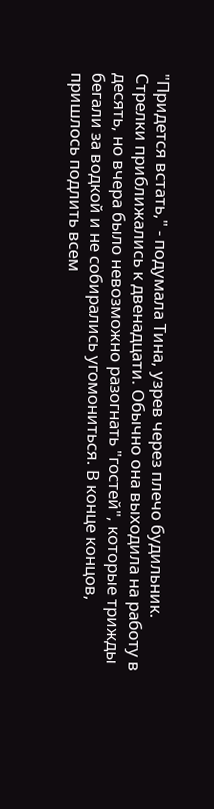"Придется встать," - подумала Тина, узрев через плечо будильник. Стрелки приближались к двенадцати. Обычно она выходила на работу в десять, но вчера было невозможно разогнать "гостей", которые трижды бегали за водкой и не собирались угомониться. В конце концов, пришлось подлить всем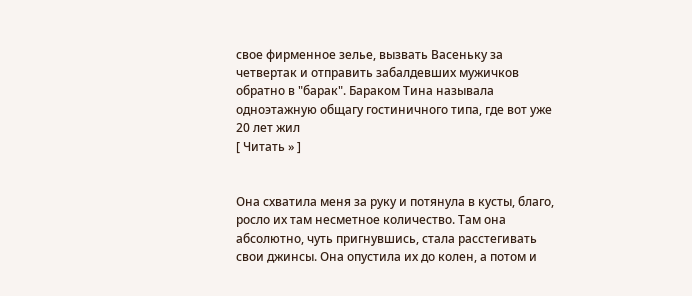свое фирменное зелье, вызвать Васеньку за четвертак и отправить забалдевших мужичков обратно в "барак". Бараком Тина называла одноэтажную общагу гостиничного типа, где вот уже 20 лет жил
[ Читать » ]


Она схватила меня за руку и потянула в кусты, благо, росло их там несметное количество. Там она абсолютно, чуть пригнувшись, стала расстегивать свои джинсы. Она опустила их до колен, а потом и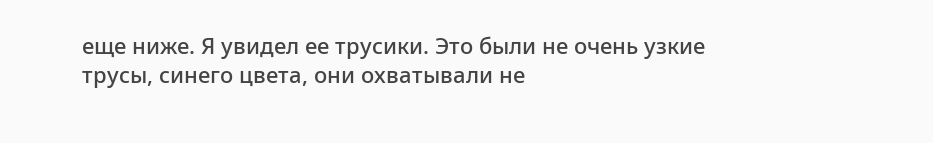еще ниже. Я увидел ее трусики. Это были не очень узкие трусы, синего цвета, они охватывали не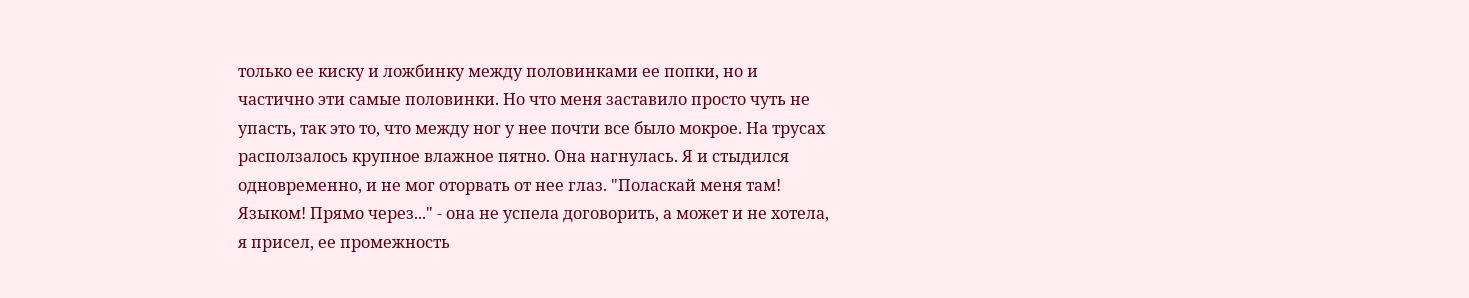только ее киску и ложбинку между половинками ее попки, но и частично эти самые половинки. Но что меня заставило просто чуть не упасть, так это то, что между ног у нее почти все было мокрое. На трусах расползалось крупное влажное пятно. Она нагнулась. Я и стыдился одновременно, и не мог оторвать от нее глаз. "Поласкай меня там! Языком! Прямо через..." - она не успела договорить, а может и не хотела, я присел, ее промежность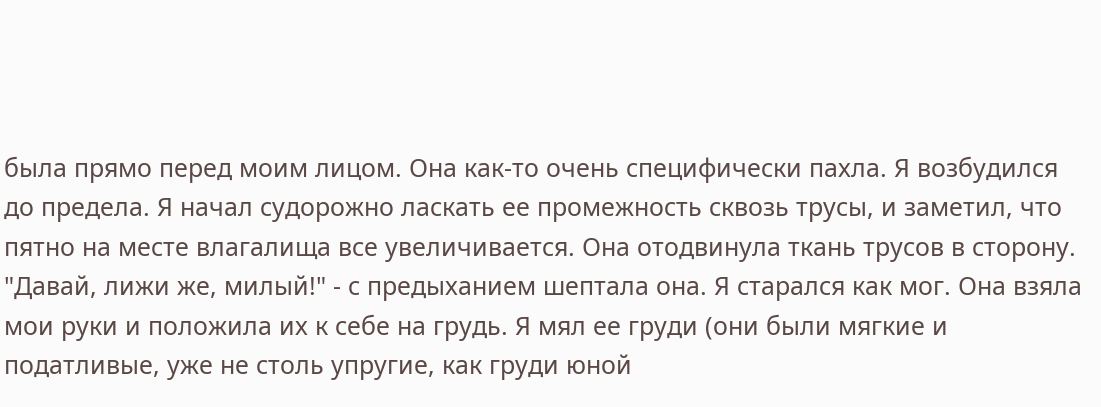была прямо перед моим лицом. Она как-то очень специфически пахла. Я возбудился до предела. Я начал судорожно ласкать ее промежность сквозь трусы, и заметил, что пятно на месте влагалища все увеличивается. Она отодвинула ткань трусов в сторону. "Давай, лижи же, милый!" - с предыханием шептала она. Я старался как мог. Она взяла мои руки и положила их к себе на грудь. Я мял ее груди (они были мягкие и податливые, уже не столь упругие, как груди юной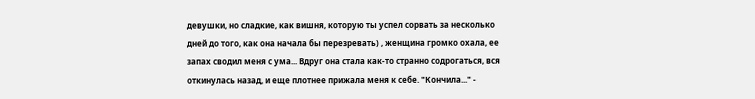девушки, но сладкие, как вишня, которую ты успел сорвать за несколько дней до того, как она начала бы перезревать) , женщина громко охала, ее запах сводил меня с ума... Вдруг она стала как-то странно содрогаться, вся откинулась назад, и еще плотнее прижала меня к себе. "Кончила..." -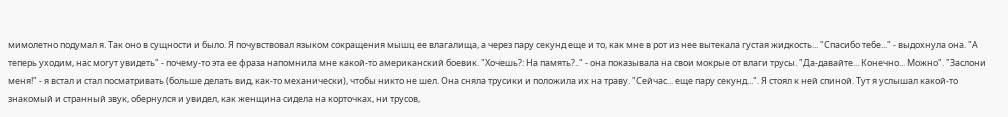мимолетно подумал я. Так оно в сущности и было. Я почувствовал языком сокращения мышц ее влагалища, а через пару секунд еще и то, как мне в рот из нее вытекала густая жидкость... "Спасибо тебе..." - выдохнула она. "А теперь уходим, нас могут увидеть" - почему-то эта ее фраза напомнила мне какой-то американский боевик. "Хочешь?: На память?.." - она показывала на свои мокрые от влаги трусы. "Да-давайте... Конечно... Можно". "Заслони меня!" - я встал и стал посматривать (больше делать вид, как-то механически), чтобы никто не шел. Она сняла трусики и положила их на траву. "Сейчас... еще пару секунд...". Я стоял к ней спиной. Тут я услышал какой-то знакомый и странный звук, обернулся и увидел, как женщина сидела на корточках, ни трусов,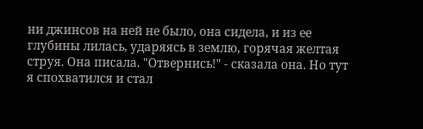ни джинсов на ней не было, она сидела, и из ее глубины лилась, ударяясь в землю, горячая желтая струя. Она писала. "Отвернись!" - сказала она. Но тут я спохватился и стал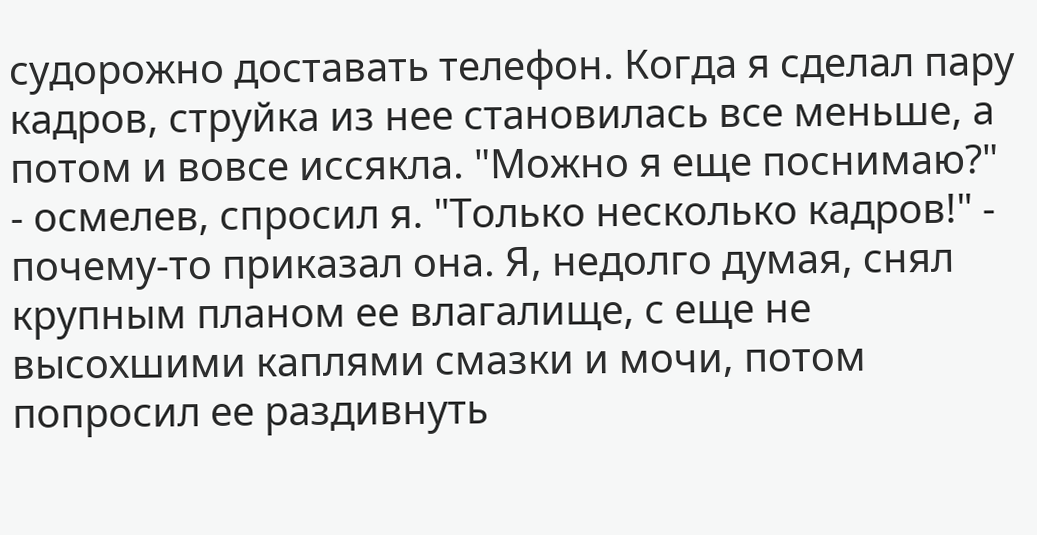судорожно доставать телефон. Когда я сделал пару кадров, струйка из нее становилась все меньше, а потом и вовсе иссякла. "Можно я еще поснимаю?" - осмелев, спросил я. "Только несколько кадров!" - почему-то приказал она. Я, недолго думая, снял крупным планом ее влагалище, с еще не высохшими каплями смазки и мочи, потом попросил ее раздивнуть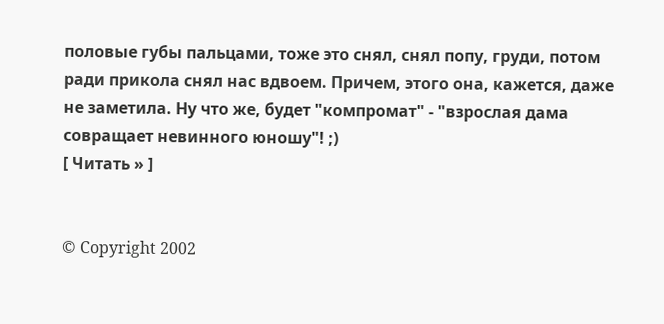половые губы пальцами, тоже это снял, снял попу, груди, потом ради прикола снял нас вдвоем. Причем, этого она, кажется, даже не заметила. Ну что же, будет "компромат" - "взрослая дама совращает невинного юношу"! ;)
[ Читать » ]


© Copyright 2002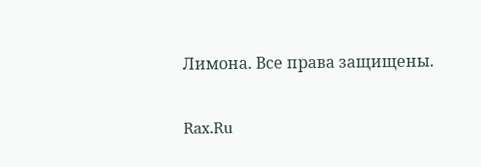Лимона. Все права защищены.

Rax.Ru